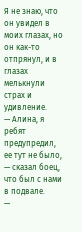Я не знаю, что он увидел в моих глазах, но он как-то отпрянул, и в глазах мелькнули страх и удивление.
— Алина, я ребят предупредил, ее тут не было, — сказал боец, что был с нами в подвале.
—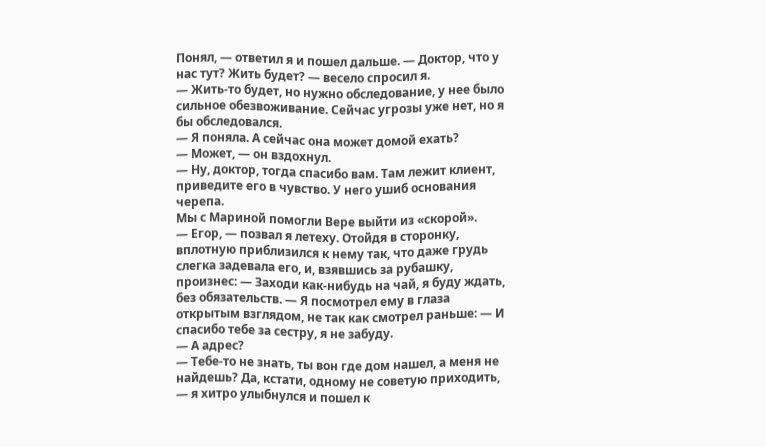Понял, — ответил я и пошел дальше. — Доктор, что у нас тут? Жить будет? — весело спросил я.
— Жить-то будет, но нужно обследование, у нее было сильное обезвоживание. Сейчас угрозы уже нет, но я бы обследовался.
— Я поняла. А сейчас она может домой ехать?
— Может, — он вздохнул.
— Ну, доктор, тогда спасибо вам. Там лежит клиент, приведите его в чувство. У него ушиб основания черепа.
Мы с Мариной помогли Вере выйти из «скорой».
— Егор, — позвал я летеху. Отойдя в сторонку, вплотную приблизился к нему так, что даже грудь слегка задевала его, и, взявшись за рубашку, произнес: — Заходи как-нибудь на чай, я буду ждать, без обязательств. — Я посмотрел ему в глаза открытым взглядом, не так как смотрел раньше: — И спасибо тебе за сестру, я не забуду.
— А адрес?
— Тебе-то не знать, ты вон где дом нашел, а меня не найдешь? Да, кстати, одному не советую приходить, — я хитро улыбнулся и пошел к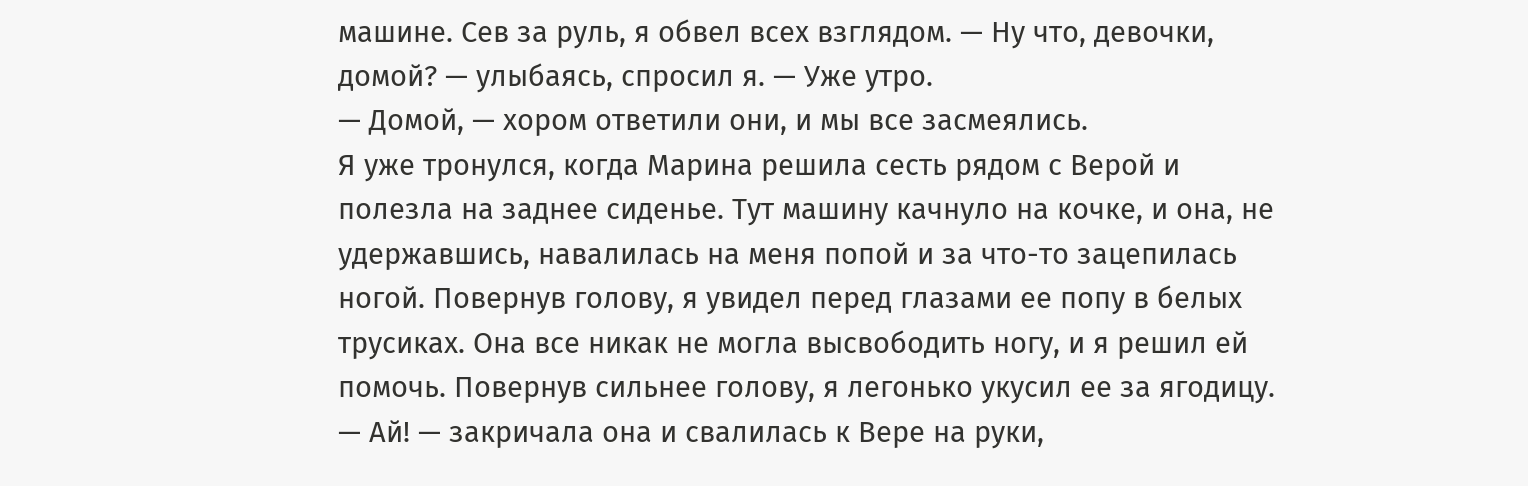машине. Сев за руль, я обвел всех взглядом. — Ну что, девочки, домой? — улыбаясь, спросил я. — Уже утро.
— Домой, — хором ответили они, и мы все засмеялись.
Я уже тронулся, когда Марина решила сесть рядом с Верой и полезла на заднее сиденье. Тут машину качнуло на кочке, и она, не удержавшись, навалилась на меня попой и за что-то зацепилась ногой. Повернув голову, я увидел перед глазами ее попу в белых трусиках. Она все никак не могла высвободить ногу, и я решил ей помочь. Повернув сильнее голову, я легонько укусил ее за ягодицу.
— Ай! — закричала она и свалилась к Вере на руки,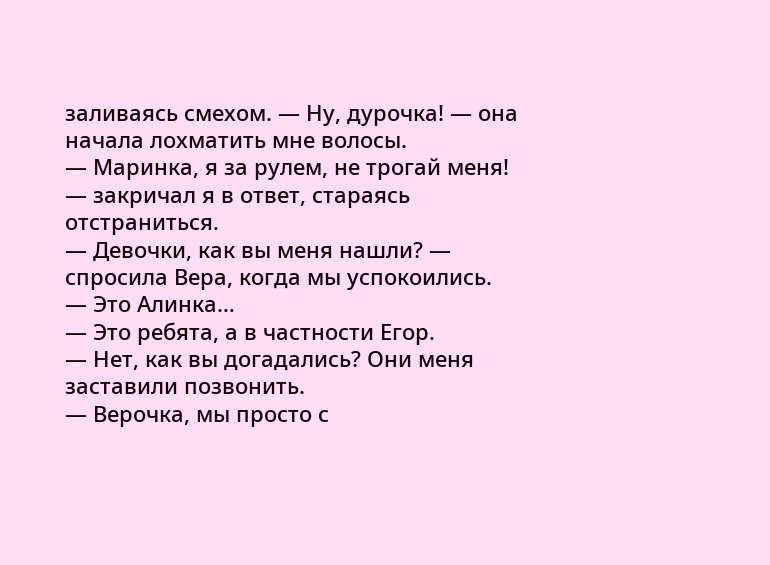заливаясь смехом. — Ну, дурочка! — она начала лохматить мне волосы.
— Маринка, я за рулем, не трогай меня! — закричал я в ответ, стараясь отстраниться.
— Девочки, как вы меня нашли? — спросила Вера, когда мы успокоились.
— Это Алинка…
— Это ребята, а в частности Егор.
— Нет, как вы догадались? Они меня заставили позвонить.
— Верочка, мы просто с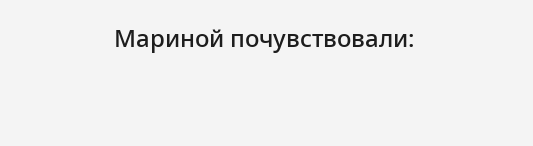Мариной почувствовали: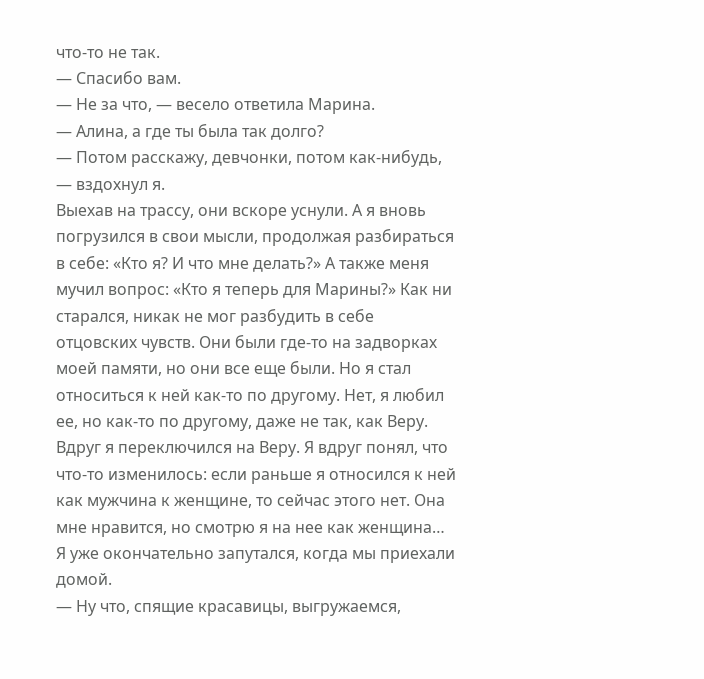что-то не так.
— Спасибо вам.
— Не за что, — весело ответила Марина.
— Алина, а где ты была так долго?
— Потом расскажу, девчонки, потом как-нибудь, — вздохнул я.
Выехав на трассу, они вскоре уснули. А я вновь погрузился в свои мысли, продолжая разбираться в себе: «Кто я? И что мне делать?» А также меня мучил вопрос: «Кто я теперь для Марины?» Как ни старался, никак не мог разбудить в себе отцовских чувств. Они были где-то на задворках моей памяти, но они все еще были. Но я стал относиться к ней как-то по другому. Нет, я любил ее, но как-то по другому, даже не так, как Веру.
Вдруг я переключился на Веру. Я вдруг понял, что что-то изменилось: если раньше я относился к ней как мужчина к женщине, то сейчас этого нет. Она мне нравится, но смотрю я на нее как женщина… Я уже окончательно запутался, когда мы приехали домой.
— Ну что, спящие красавицы, выгружаемся,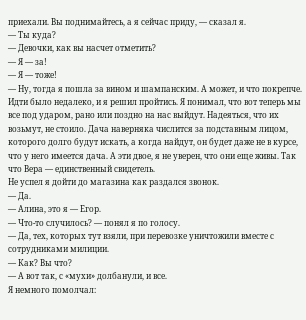приехали. Вы поднимайтесь, а я сейчас приду, — сказал я.
— Ты куда?
— Девочки, как вы насчет отметить?
— Я — за!
— Я — тоже!
— Ну, тогда я пошла за вином и шампанским. А может, и что покрепче.
Идти было недалеко, и я решил пройтись. Я понимал, что вот теперь мы все под ударом, рано или поздно на нас выйдут. Надеяться, что их возьмут, не стоило. Дача наверняка числится за подставным лицом, которого долго будут искать, а когда найдут, он будет даже не в курсе, что у него имеется дача. А эти двое, я не уверен, что они еще живы. Так что Вера — единственный свидетель.
Не успел я дойти до магазина как раздался звонок.
— Да.
— Алина, это я — Егор.
— Что-то случилось? — понял я по голосу.
— Да, тех, которых тут взяли, при перевозке уничтожили вместе с сотрудниками милиции.
— Как? Вы что?
— А вот так, с «мухи» долбанули, и все.
Я немного помолчал: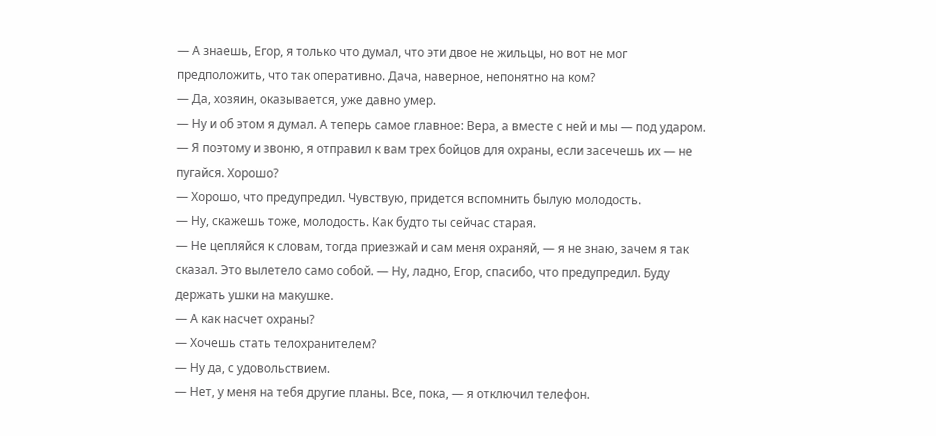— А знаешь, Егор, я только что думал, что эти двое не жильцы, но вот не мог предположить, что так оперативно. Дача, наверное, непонятно на ком?
— Да, хозяин, оказывается, уже давно умер.
— Ну и об этом я думал. А теперь самое главное: Вера, а вместе с ней и мы — под ударом.
— Я поэтому и звоню, я отправил к вам трех бойцов для охраны, если засечешь их — не пугайся. Хорошо?
— Хорошо, что предупредил. Чувствую, придется вспомнить былую молодость.
— Ну, скажешь тоже, молодость. Как будто ты сейчас старая.
— Не цепляйся к словам, тогда приезжай и сам меня охраняй, — я не знаю, зачем я так сказал. Это вылетело само собой. — Ну, ладно, Егор, спасибо, что предупредил. Буду держать ушки на макушке.
— А как насчет охраны?
— Хочешь стать телохранителем?
— Ну да, с удовольствием.
— Нет, у меня на тебя другие планы. Все, пока, — я отключил телефон.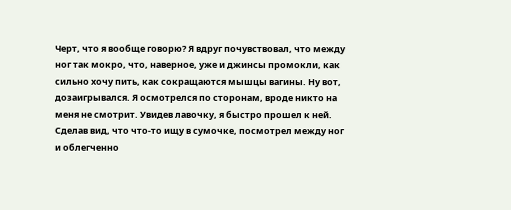Черт, что я вообще говорю? Я вдруг почувствовал, что между ног так мокро, что, наверное, уже и джинсы промокли, как сильно хочу пить, как сокращаются мышцы вагины. Ну вот, дозаигрывался. Я осмотрелся по сторонам, вроде никто на меня не смотрит. Увидев лавочку, я быстро прошел к ней. Сделав вид, что что-то ищу в сумочке, посмотрел между ног и облегченно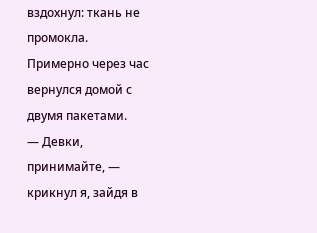вздохнул: ткань не промокла.
Примерно через час вернулся домой с двумя пакетами.
— Девки, принимайте, — крикнул я, зайдя в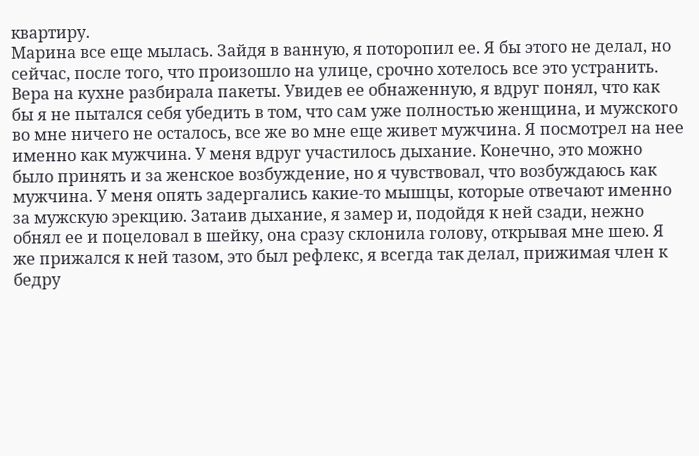квартиру.
Марина все еще мылась. Зайдя в ванную, я поторопил ее. Я бы этого не делал, но сейчас, после того, что произошло на улице, срочно хотелось все это устранить. Вера на кухне разбирала пакеты. Увидев ее обнаженную, я вдруг понял, что как бы я не пытался себя убедить в том, что сам уже полностью женщина, и мужского во мне ничего не осталось, все же во мне еще живет мужчина. Я посмотрел на нее именно как мужчина. У меня вдруг участилось дыхание. Конечно, это можно было принять и за женское возбуждение, но я чувствовал, что возбуждаюсь как мужчина. У меня опять задергались какие-то мышцы, которые отвечают именно за мужскую эрекцию. Затаив дыхание, я замер и, подойдя к ней сзади, нежно обнял ее и поцеловал в шейку, она сразу склонила голову, открывая мне шею. Я же прижался к ней тазом, это был рефлекс, я всегда так делал, прижимая член к бедру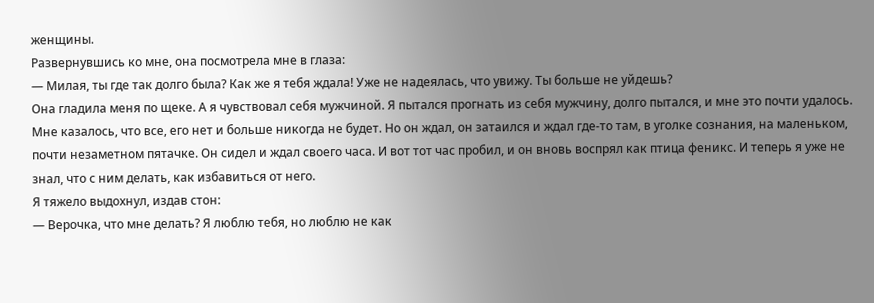женщины.
Развернувшись ко мне, она посмотрела мне в глаза:
— Милая, ты где так долго была? Как же я тебя ждала! Уже не надеялась, что увижу. Ты больше не уйдешь?
Она гладила меня по щеке. А я чувствовал себя мужчиной. Я пытался прогнать из себя мужчину, долго пытался, и мне это почти удалось. Мне казалось, что все, его нет и больше никогда не будет. Но он ждал, он затаился и ждал где-то там, в уголке сознания, на маленьком, почти незаметном пятачке. Он сидел и ждал своего часа. И вот тот час пробил, и он вновь воспрял как птица феникс. И теперь я уже не знал, что с ним делать, как избавиться от него.
Я тяжело выдохнул, издав стон:
— Верочка, что мне делать? Я люблю тебя, но люблю не как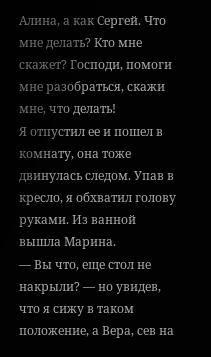Алина, а как Сергей. Что мне делать? Кто мне скажет? Господи, помоги мне разобраться, скажи мне, что делать!
Я отпустил ее и пошел в комнату, она тоже двинулась следом. Упав в кресло, я обхватил голову руками. Из ванной вышла Марина.
— Вы что, еще стол не накрыли? — но увидев, что я сижу в таком положение, а Вера, сев на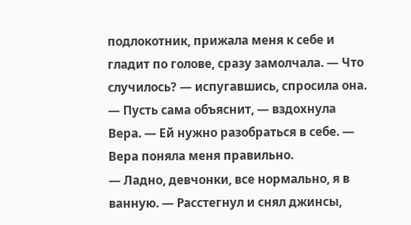подлокотник, прижала меня к себе и гладит по голове, сразу замолчала. — Что случилось? — испугавшись, спросила она.
— Пусть сама объяснит, — вздохнула Вера. — Ей нужно разобраться в себе. — Вера поняла меня правильно.
— Ладно, девчонки, все нормально, я в ванную. — Расстегнул и снял джинсы,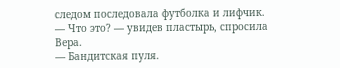следом последовала футболка и лифчик.
— Что это? — увидев пластырь, спросила Вера.
— Бандитская пуля.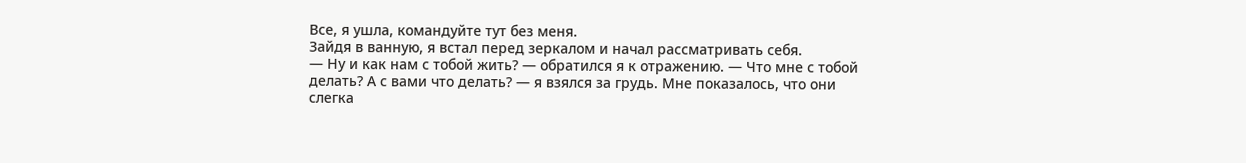Все, я ушла, командуйте тут без меня.
Зайдя в ванную, я встал перед зеркалом и начал рассматривать себя.
— Ну и как нам с тобой жить? — обратился я к отражению. — Что мне с тобой делать? А с вами что делать? — я взялся за грудь. Мне показалось, что они слегка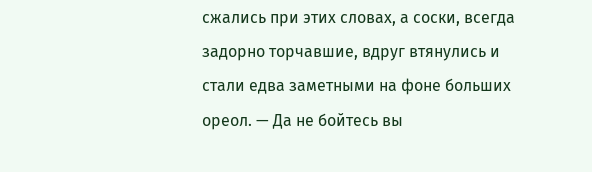сжались при этих словах, а соски, всегда задорно торчавшие, вдруг втянулись и стали едва заметными на фоне больших ореол. — Да не бойтесь вы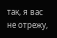так, я вас не отрежу,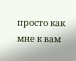просто как мне к вам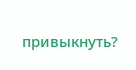привыкнуть?